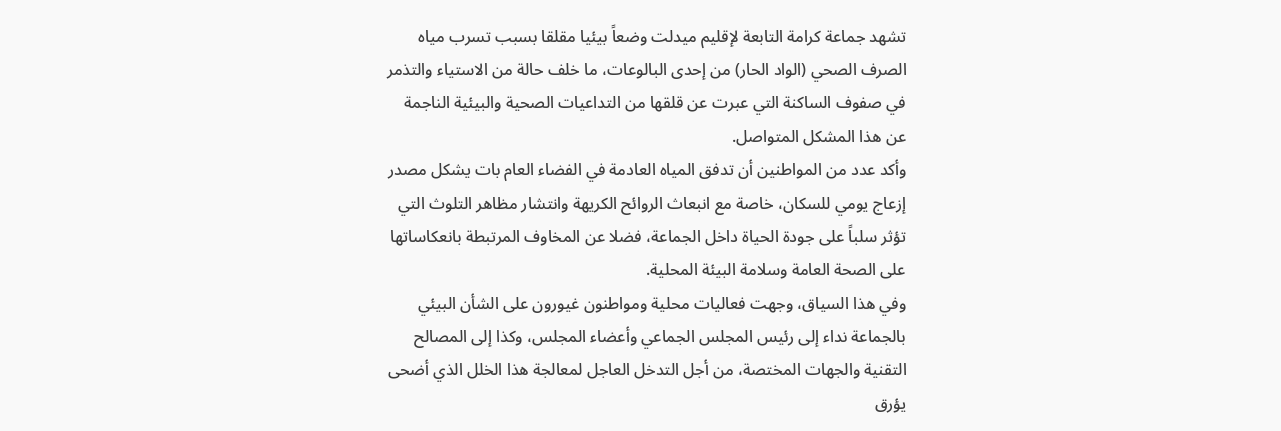تشهد جماعة كرامة التابعة لإقليم ميدلت وضعاً بيئيا مقلقا بسبب تسرب مياه الصرف الصحي (الواد الحار) من إحدى البالوعات، ما خلف حالة من الاستياء والتذمر في صفوف الساكنة التي عبرت عن قلقها من التداعيات الصحية والبيئية الناجمة عن هذا المشكل المتواصل.
وأكد عدد من المواطنين أن تدفق المياه العادمة في الفضاء العام بات يشكل مصدر إزعاج يومي للسكان، خاصة مع انبعاث الروائح الكريهة وانتشار مظاهر التلوث التي تؤثر سلباً على جودة الحياة داخل الجماعة، فضلا عن المخاوف المرتبطة بانعكاساتها على الصحة العامة وسلامة البيئة المحلية.
وفي هذا السياق، وجهت فعاليات محلية ومواطنون غيورون على الشأن البيئي بالجماعة نداء إلى رئيس المجلس الجماعي وأعضاء المجلس، وكذا إلى المصالح التقنية والجهات المختصة، من أجل التدخل العاجل لمعالجة هذا الخلل الذي أضحى يؤرق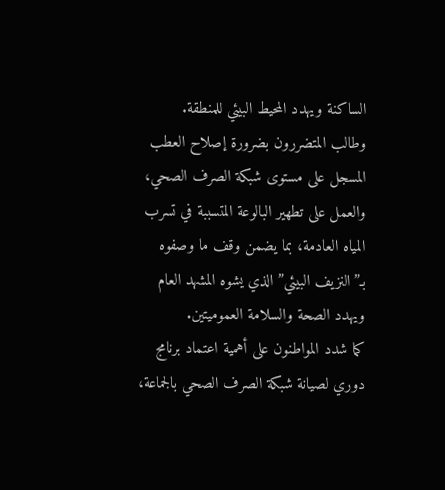الساكنة ويهدد المحيط البيئي للمنطقة.
وطالب المتضررون بضرورة إصلاح العطب المسجل على مستوى شبكة الصرف الصحي، والعمل على تطهير البالوعة المتسببة في تسرب المياه العادمة، بما يضمن وقف ما وصفوه بـ”النزيف البيئي” الذي يشوه المشهد العام ويهدد الصحة والسلامة العموميتين.
كما شدد المواطنون على أهمية اعتماد برنامج دوري لصيانة شبكة الصرف الصحي بالجماعة،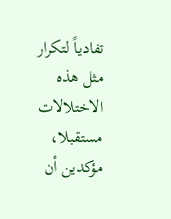تفادياً لتكرار مثل هذه الاختلالات مستقبلا، مؤكدين أن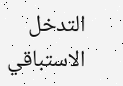التدخل الاستباقي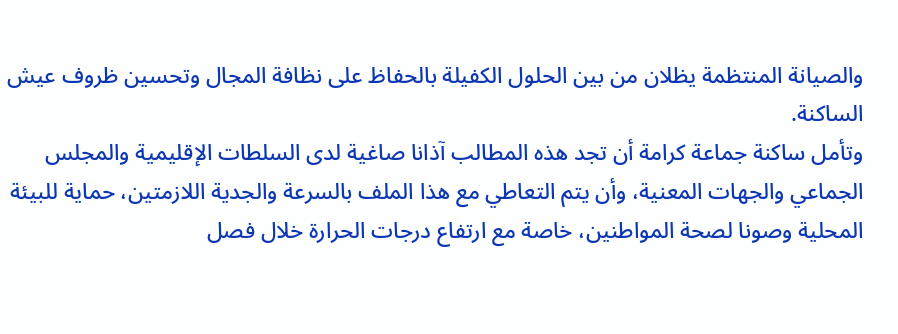والصيانة المنتظمة يظلان من بين الحلول الكفيلة بالحفاظ على نظافة المجال وتحسين ظروف عيش الساكنة.
وتأمل ساكنة جماعة كرامة أن تجد هذه المطالب آذانا صاغية لدى السلطات الإقليمية والمجلس الجماعي والجهات المعنية، وأن يتم التعاطي مع هذا الملف بالسرعة والجدية اللازمتين، حماية للبيئة المحلية وصونا لصحة المواطنين، خاصة مع ارتفاع درجات الحرارة خلال فصل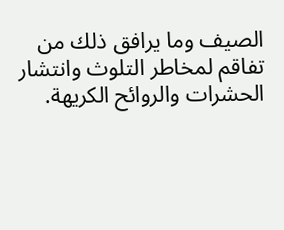الصيف وما يرافق ذلك من تفاقم لمخاطر التلوث وانتشار الحشرات والروائح الكريهة.